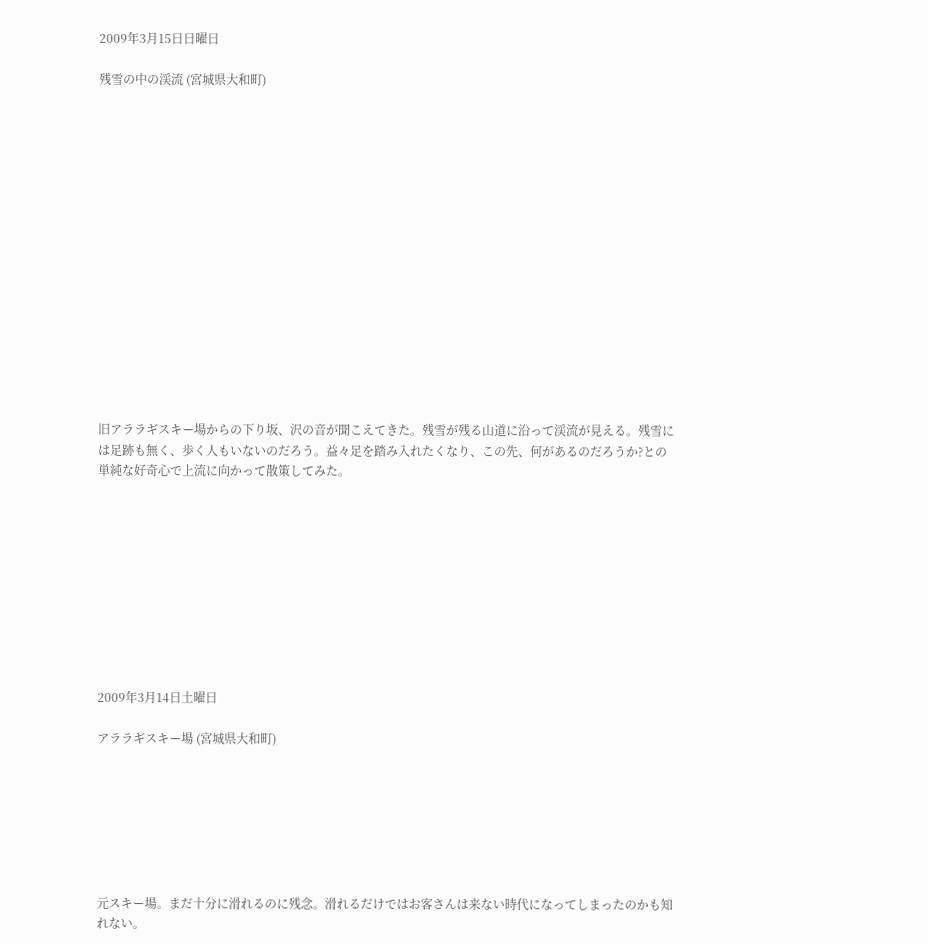2009年3月15日日曜日

残雪の中の渓流 (宮城県大和町)
















旧アララギスキー場からの下り坂、沢の音が聞こえてきた。残雪が残る山道に沿って渓流が見える。残雪には足跡も無く、歩く人もいないのだろう。益々足を踏み入れたくなり、この先、何があるのだろうか?との単純な好奇心で上流に向かって散策してみた。










2009年3月14日土曜日

アララギスキー場 (宮城県大和町)







元スキー場。まだ十分に滑れるのに残念。滑れるだけではお客さんは来ない時代になってしまったのかも知れない。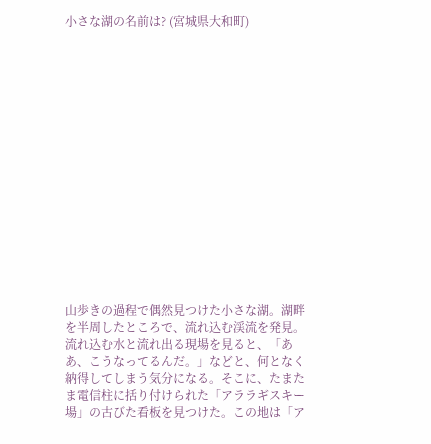小さな湖の名前は? (宮城県大和町)
















山歩きの過程で偶然見つけた小さな湖。湖畔を半周したところで、流れ込む渓流を発見。流れ込む水と流れ出る現場を見ると、「ああ、こうなってるんだ。」などと、何となく納得してしまう気分になる。そこに、たまたま電信柱に括り付けられた「アララギスキー場」の古びた看板を見つけた。この地は「ア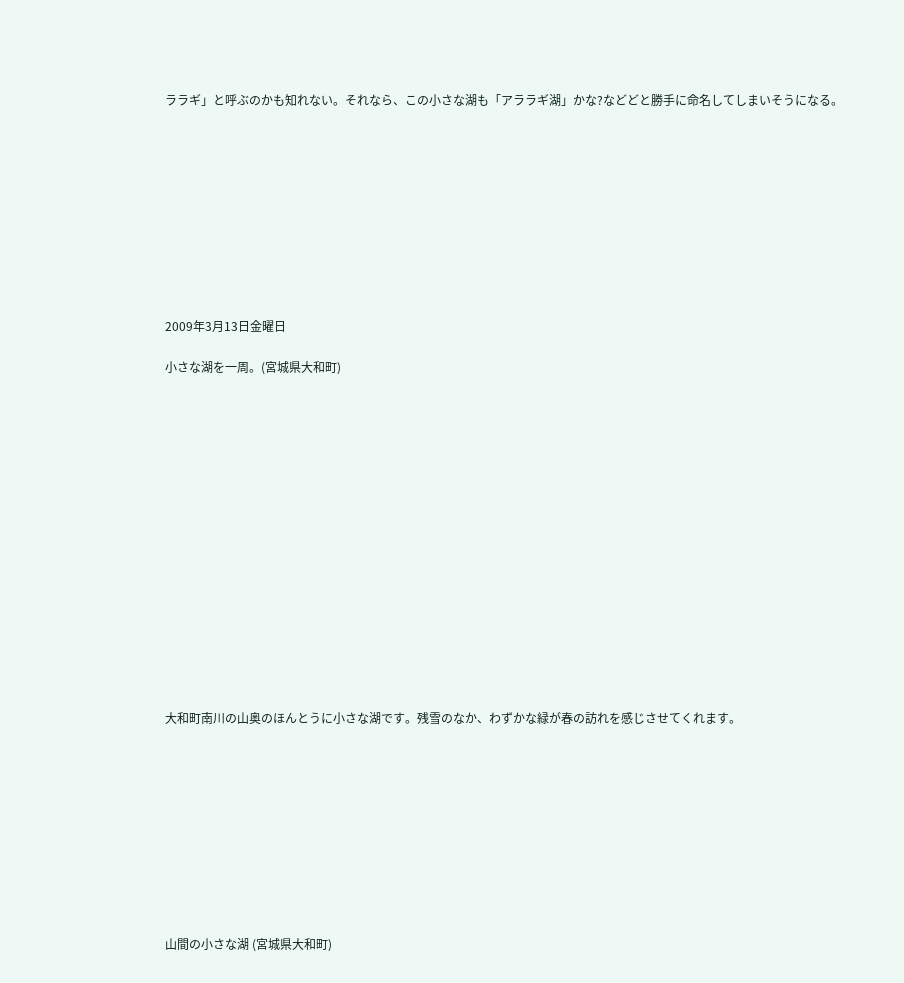ララギ」と呼ぶのかも知れない。それなら、この小さな湖も「アララギ湖」かな?などどと勝手に命名してしまいそうになる。










2009年3月13日金曜日

小さな湖を一周。(宮城県大和町)
















大和町南川の山奥のほんとうに小さな湖です。残雪のなか、わずかな緑が春の訪れを感じさせてくれます。










山間の小さな湖 (宮城県大和町)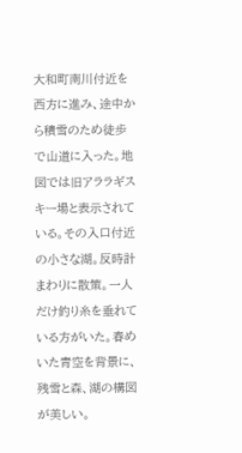大和町南川付近を西方に進み、途中から積雪のため徒歩で山道に入った。地図では旧アララギスキー場と表示されている。その入口付近の小さな湖。反時計まわりに散策。一人だけ釣り糸を垂れている方がいた。春めいた青空を背景に、残雪と森、湖の構図が美しい。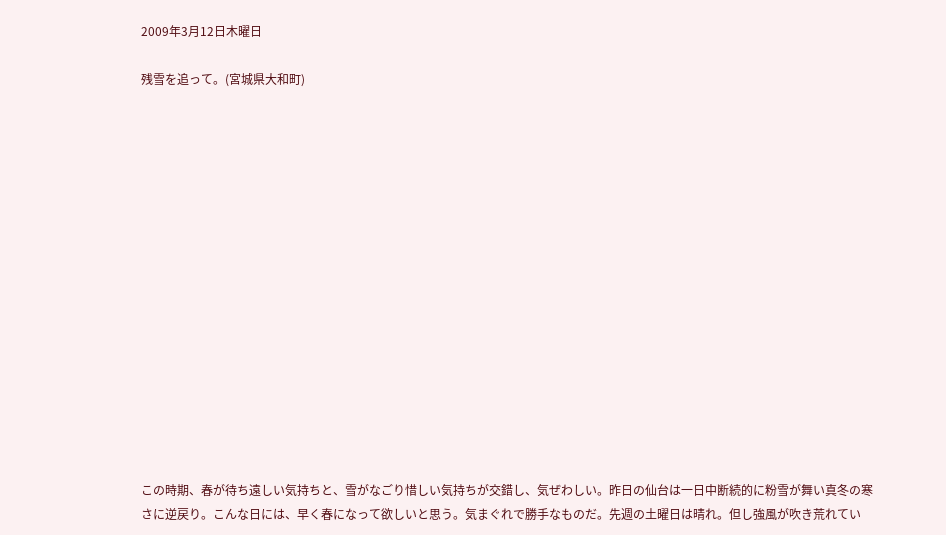2009年3月12日木曜日

残雪を追って。(宮城県大和町)
















この時期、春が待ち遠しい気持ちと、雪がなごり惜しい気持ちが交錯し、気ぜわしい。昨日の仙台は一日中断続的に粉雪が舞い真冬の寒さに逆戻り。こんな日には、早く春になって欲しいと思う。気まぐれで勝手なものだ。先週の土曜日は晴れ。但し強風が吹き荒れてい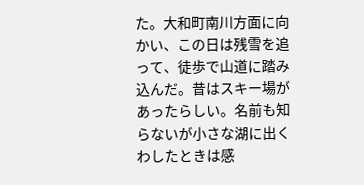た。大和町南川方面に向かい、この日は残雪を追って、徒歩で山道に踏み込んだ。昔はスキー場があったらしい。名前も知らないが小さな湖に出くわしたときは感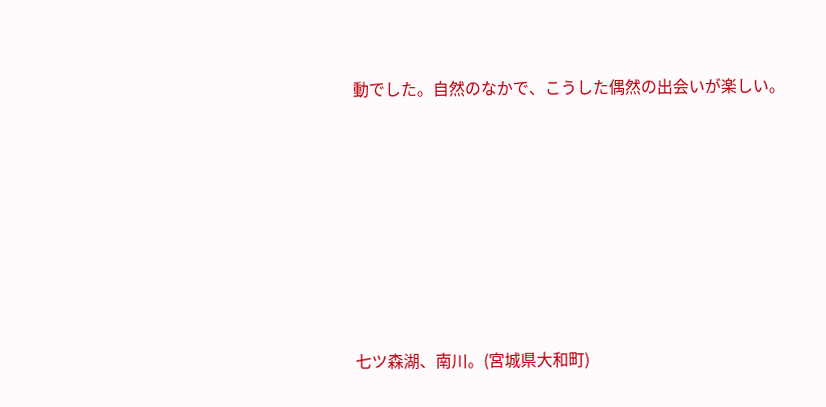動でした。自然のなかで、こうした偶然の出会いが楽しい。










七ツ森湖、南川。(宮城県大和町)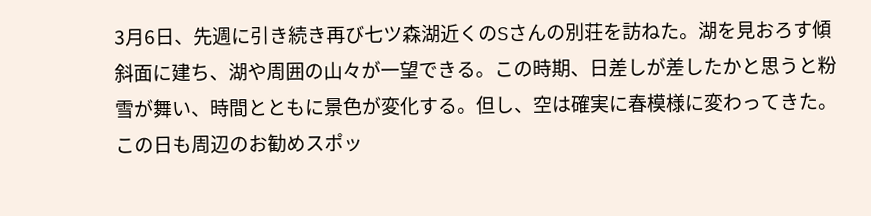3月6日、先週に引き続き再び七ツ森湖近くのSさんの別荘を訪ねた。湖を見おろす傾斜面に建ち、湖や周囲の山々が一望できる。この時期、日差しが差したかと思うと粉雪が舞い、時間とともに景色が変化する。但し、空は確実に春模様に変わってきた。この日も周辺のお勧めスポッ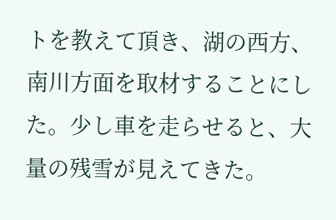トを教えて頂き、湖の西方、南川方面を取材することにした。少し車を走らせると、大量の残雪が見えてきた。